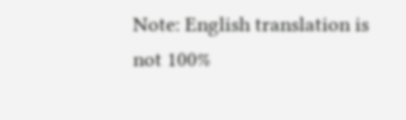Note: English translation is not 100%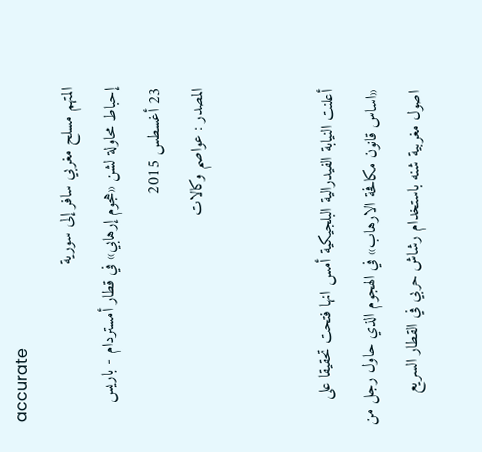accurate
المتهم مسلح مغربي سافر إلى سورية
إحباط محاولة لشن «هجوم إرهابي» في قطار أمستردام - باريس
23 أغسطس 2015
المصدر : عواصم وكالات


أعلنت النيابة الفيدرالية البلجيكية أمس انها فتحت تحقيقا على «اساس قانون مكافحة الارهاب» في الهجوم الذي حاول رجل من اصول مغربية شنه باستخدام رشاش حربي في القطار السريع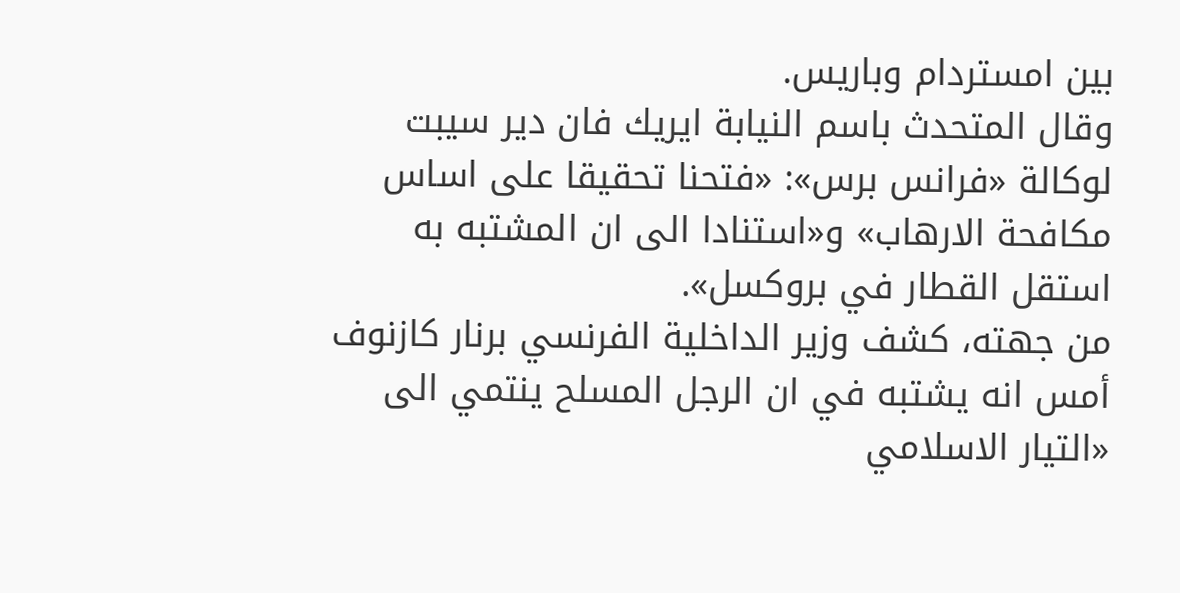بين امستردام وباريس.
وقال المتحدث باسم النيابة ايريك فان دير سيبت لوكالة «فرانس برس»: «فتحنا تحقيقا على اساس مكافحة الارهاب» و«استنادا الى ان المشتبه به استقل القطار في بروكسل».
من جهته، كشف وزير الداخلية الفرنسي برنار كازنوف أمس انه يشتبه في ان الرجل المسلح ينتمي الى «التيار الاسلامي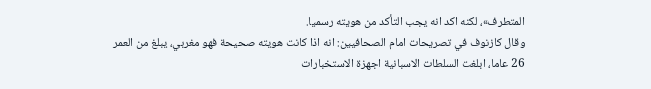المتطرف»، لكنه اكد انه يجب التأكد من هويته رسميا.
وقال كازنوف في تصريحات امام الصحافيين: انه اذا كانت هويته صحيحة فهو مغربي، يبلغ من العمر 26 عاما، ابلغت السلطات الاسبانية اجهزة الاستخبارات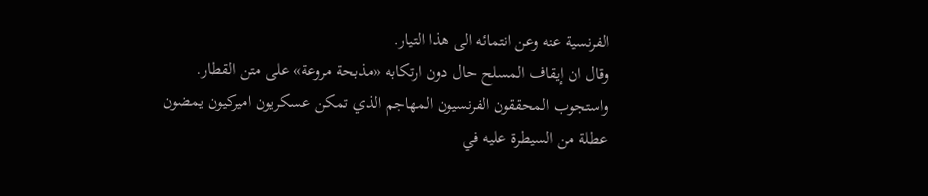الفرنسية عنه وعن انتمائه الى هذا التيار.
وقال ان إيقاف المسلح حال دون ارتكابه «مذبحة مروعة» على متن القطار.
واستجوب المحققون الفرنسيون المهاجم الذي تمكن عسكريون اميركيون يمضون عطلة من السيطرة عليه في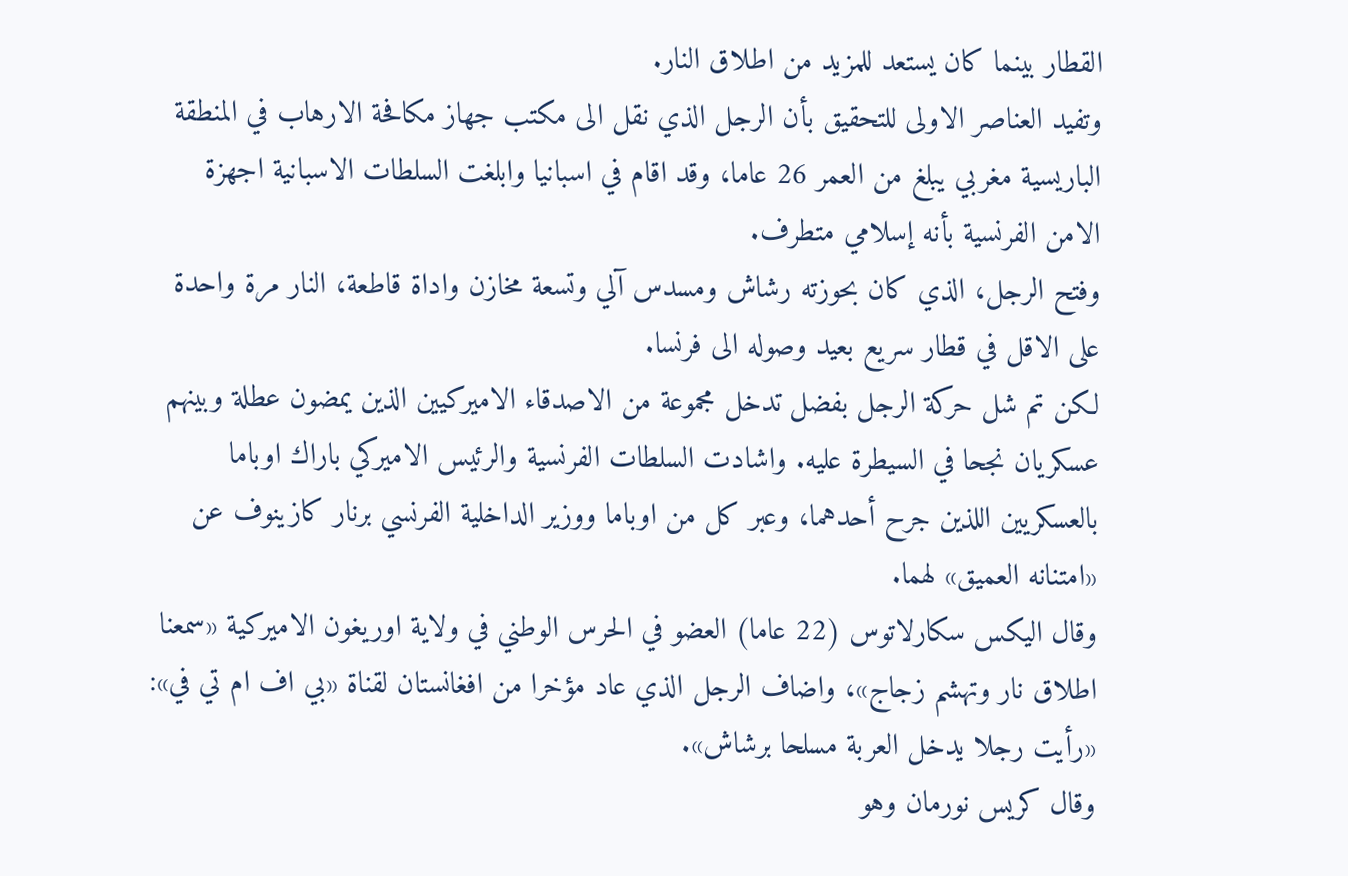القطار بينما كان يستعد للمزيد من اطلاق النار.
وتفيد العناصر الاولى للتحقيق بأن الرجل الذي نقل الى مكتب جهاز مكافحة الارهاب في المنطقة الباريسية مغربي يبلغ من العمر 26 عاما، وقد اقام في اسبانيا وابلغت السلطات الاسبانية اجهزة الامن الفرنسية بأنه إسلامي متطرف.
وفتح الرجل، الذي كان بحوزته رشاش ومسدس آلي وتسعة مخازن واداة قاطعة، النار مرة واحدة على الاقل في قطار سريع بعيد وصوله الى فرنسا.
لكن تم شل حركة الرجل بفضل تدخل مجموعة من الاصدقاء الاميركيين الذين يمضون عطلة وبينهم عسكريان نجحا في السيطرة عليه. واشادت السلطات الفرنسية والرئيس الاميركي باراك اوباما بالعسكريين اللذين جرح أحدهما، وعبر كل من اوباما ووزير الداخلية الفرنسي برنار كازينوف عن «امتنانه العميق» لهما.
وقال اليكس سكارلاتوس (22 عاما) العضو في الحرس الوطني في ولاية اوريغون الاميركية «سمعنا اطلاق نار وتهشم زجاج»، واضاف الرجل الذي عاد مؤخرا من افغانستان لقناة «بي اف ام تي في»: «رأيت رجلا يدخل العربة مسلحا برشاش».
وقال كريس نورمان وهو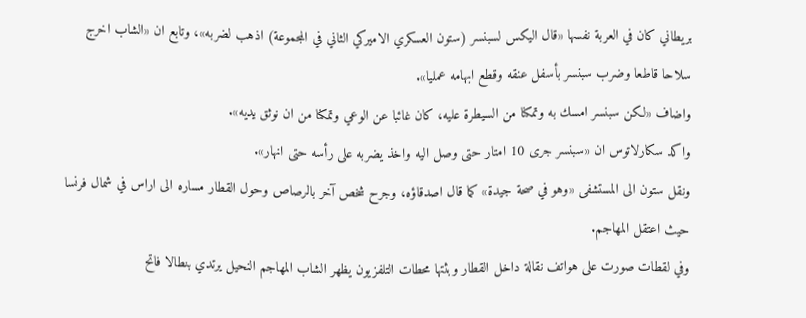بريطاني كان في العربة نفسها «قال اليكس لسبنسر (ستون العسكري الاميركي الثاني في المجموعة) اذهب لضربه»، وتابع ان «الشاب اخرج سلاحا قاطعا وضرب سبنسر بأسفل عنقه وقطع ابهامه عمليا».
واضاف «لكن سبنسر امسك به وتمكنا من السيطرة عليه، كان غائبا عن الوعي وتمكنا من ان نوثق يديه».
واكد سكارلاتوس ان «سبنسر جرى 10 امتار حتى وصل اليه واخذ يضربه على رأسه حتى انهار».
ونقل ستون الى المستشفى «وهو في صحة جيدة» كما قال اصدقاؤه، وجرح شخص آخر بالرصاص وحول القطار مساره الى اراس في شمال فرنسا حيث اعتقل المهاجم.
وفي لقطات صورت على هواتف نقالة داخل القطار وبثتها محطات التلفزيون يظهر الشاب المهاجم النحيل يرتدي بنطالا فاتح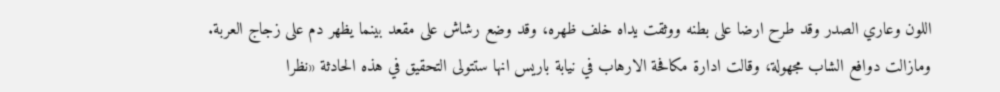اللون وعاري الصدر وقد طرح ارضا على بطنه ووثقت يداه خلف ظهره، وقد وضع رشاش على مقعد بينما يظهر دم على زجاج العربة.
ومازالت دوافع الشاب مجهولة، وقالت ادارة مكافحة الارهاب في نيابة باريس انها ستتولى التحقيق في هذه الحادثة «نظرا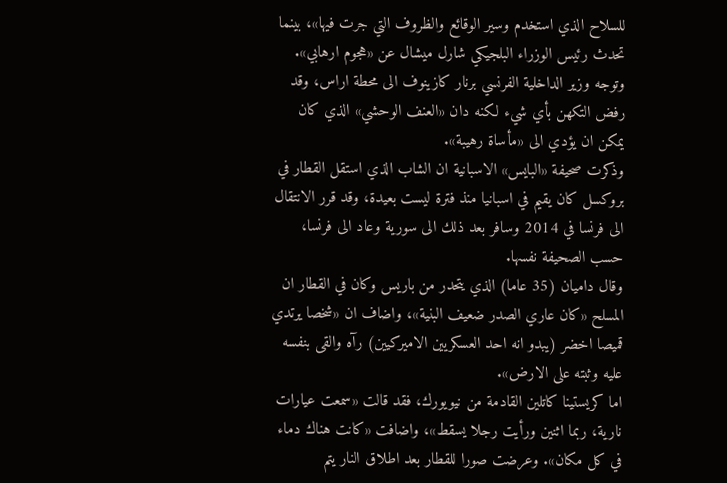للسلاح الذي استخدم وسير الوقائع والظروف التي جرت فيها»، بينما تحدث رئيس الوزراء البلجيكي شارل ميشال عن «هجوم ارهابي».
وتوجه وزير الداخلية الفرنسي برنار كازينوف الى محطة اراس، وقد رفض التكهن بأي شيء لكنه دان «العنف الوحشي» الذي كان يمكن ان يؤدي الى «مأساة رهيبة».
وذكرت صحيفة «البايس» الاسبانية ان الشاب الذي استقل القطار في بروكسل كان يقيم في اسبانيا منذ فترة ليست بعيدة، وقد قرر الانتقال الى فرنسا في 2014 وسافر بعد ذلك الى سورية وعاد الى فرنسا، حسب الصحيفة نفسها.
وقال داميان (35 عاما) الذي يتحدر من باريس وكان في القطار ان المسلح «كان عاري الصدر ضعيف البنية»، واضاف ان «شخصا يرتدي قميصا اخضر (يبدو انه احد العسكريين الاميركيين) رآه والقى بنفسه عليه وثبته على الارض».
اما كريستينا كاتلين القادمة من نيويورك، فقد قالت «سمعت عيارات نارية، ربما اثنين ورأيت رجلا يسقط»، واضافت «كانت هناك دماء في كل مكان». وعرضت صورا للقطار بعد اطلاق النار يتم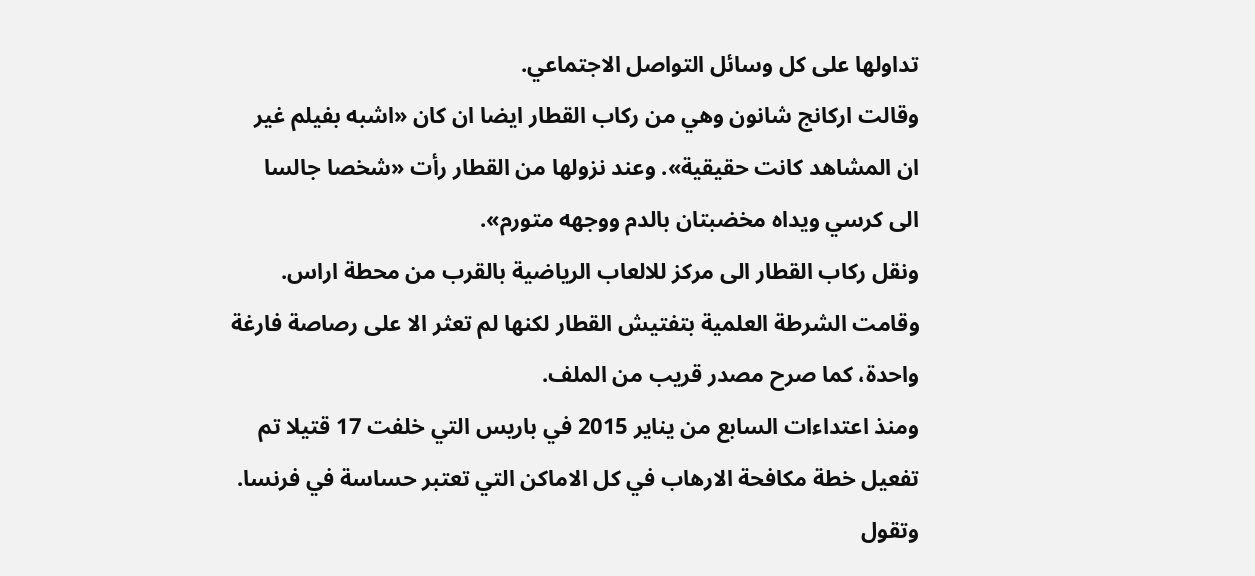تداولها على كل وسائل التواصل الاجتماعي.
وقالت اركانج شانون وهي من ركاب القطار ايضا ان كان «اشبه بفيلم غير ان المشاهد كانت حقيقية». وعند نزولها من القطار رأت «شخصا جالسا الى كرسي ويداه مخضبتان بالدم ووجهه متورم».
ونقل ركاب القطار الى مركز للالعاب الرياضية بالقرب من محطة اراس.
وقامت الشرطة العلمية بتفتيش القطار لكنها لم تعثر الا على رصاصة فارغة واحدة، كما صرح مصدر قريب من الملف.
ومنذ اعتداءات السابع من يناير 2015 في باريس التي خلفت 17 قتيلا تم تفعيل خطة مكافحة الارهاب في كل الاماكن التي تعتبر حساسة في فرنسا.
وتقول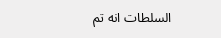السلطات انه تم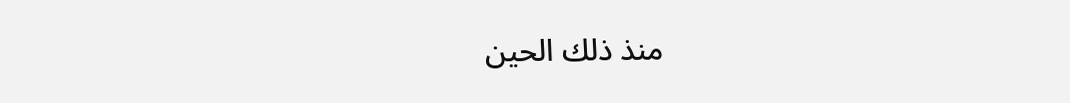منذ ذلك الحين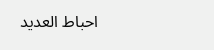احباط العديد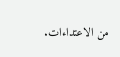من الاعتداءات.